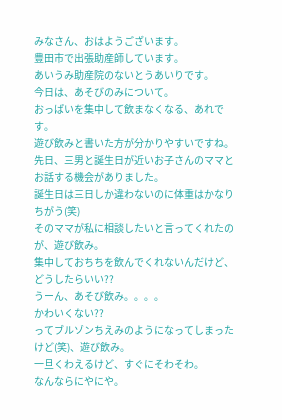みなさん、おはようございます。
豊田市で出張助産師しています。
あいうみ助産院のないとうあいりです。
今日は、あそびのみについて。
おっぱいを集中して飲まなくなる、あれです。
遊び飲みと書いた方が分かりやすいですね。
先日、三男と誕生日が近いお子さんのママとお話する機会がありました。
誕生日は三日しか違わないのに体重はかなりちがう(笑)
そのママが私に相談したいと言ってくれたのが、遊び飲み。
集中しておちちを飲んでくれないんだけど、どうしたらいい??
うーん、あそび飲み。。。。
かわいくない??
ってブルゾンちえみのようになってしまったけど(笑)、遊び飲み。
一旦くわえるけど、すぐにそわそわ。
なんならにやにや。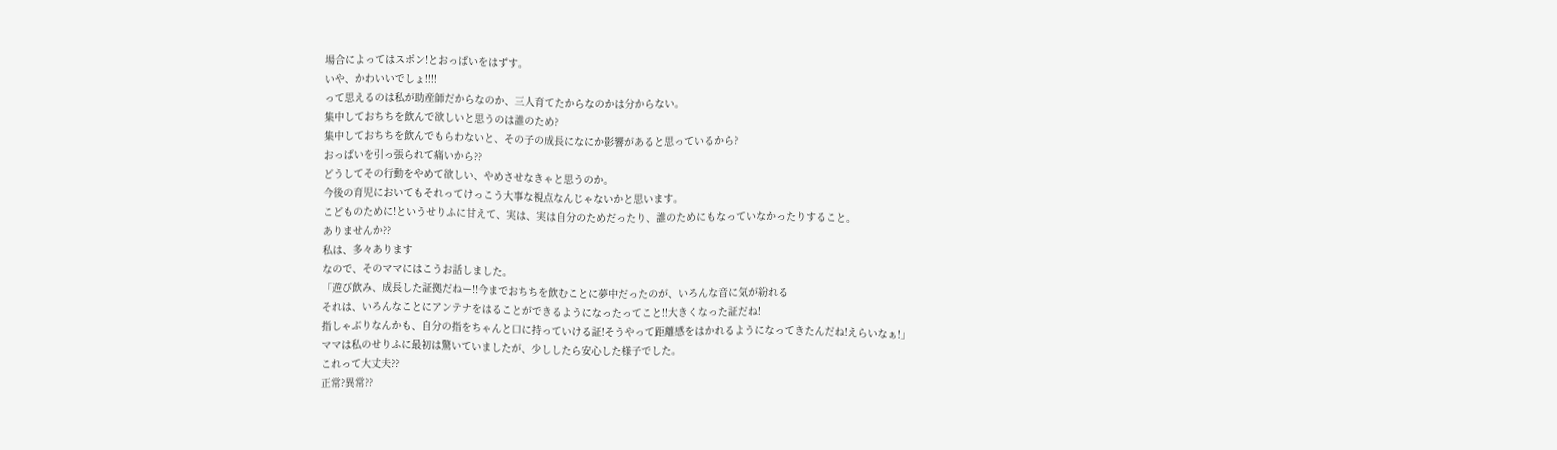場合によってはスポン!とおっぱいをはずす。
いや、かわいいでしょ!!!!
って思えるのは私が助産師だからなのか、三人育てたからなのかは分からない。
集中しておちちを飲んで欲しいと思うのは誰のため?
集中しておちちを飲んでもらわないと、その子の成長になにか影響があると思っているから?
おっぱいを引っ張られて痛いから??
どうしてその行動をやめて欲しい、やめさせなきゃと思うのか。
今後の育児においてもそれってけっこう大事な視点なんじゃないかと思います。
こどものために!というせりふに甘えて、実は、実は自分のためだったり、誰のためにもなっていなかったりすること。
ありませんか??
私は、多々あります
なので、そのママにはこうお話しました。
「遊び飲み、成長した証拠だねー!!今までおちちを飲むことに夢中だったのが、いろんな音に気が紛れる
それは、いろんなことにアンテナをはることができるようになったってこと!!大きくなった証だね!
指しゃぶりなんかも、自分の指をちゃんと口に持っていける証!そうやって距離感をはかれるようになってきたんだね!えらいなぁ!」
ママは私のせりふに最初は驚いていましたが、少ししたら安心した様子でした。
これって大丈夫??
正常?異常??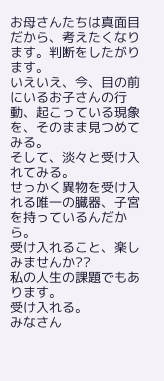お母さんたちは真面目だから、考えたくなります。判断をしたがります。
いえいえ、今、目の前にいるお子さんの行動、起こっている現象を、そのまま見つめてみる。
そして、淡々と受け入れてみる。
せっかく異物を受け入れる唯一の臓器、子宮を持っているんだから。
受け入れること、楽しみませんか??
私の人生の課題でもあります。
受け入れる。
みなさん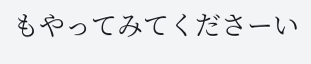もやってみてくださーい